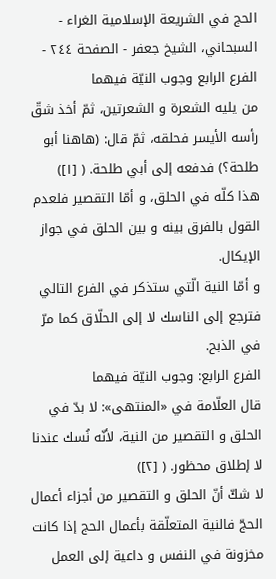الحج في الشريعة الإسلامية الغراء - السبحاني، الشيخ جعفر - الصفحة ٢٤٤ - الفرع الرابع وجوب النيّة فيهما
من يليه الشعرة و الشعرتين، ثمّ أخذ شقّ رأسه الأيسر فحلقه، ثمّ قال: (هاهنا أبو طلحة؟) فدفعه إلى أبي طلحة. ( [١])
هذا كلّه في الحلق، و أمّا التقصير فلعدم القول بالفرق بينه و بين الحلق في جواز الإيكال.
و أمّا النية الّتي ستذكر في الفرع التالي فترجع إلى الناسك لا إلى الحلّاق كما مرّ في الذبح.
الفرع الرابع: وجوب النيّة فيهما
قال العلّامة في «المنتهى»: لا بدّ في الحلق و التقصير من النية، لأنّه نُسك عندنا لا إطلاق محظور. ( [٢])
لا شكّ أنّ الحلق و التقصير من أجزاء أعمال الحجّ فالنية المتعلّقة بأعمال الحج إذا كانت مخزونة في النفس و داعية إلى العمل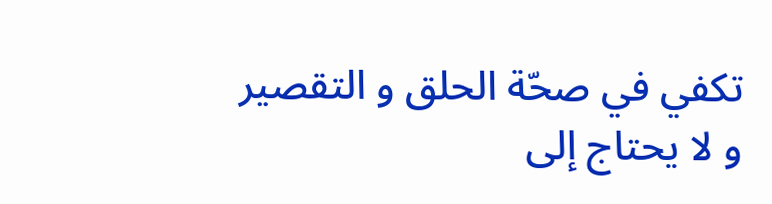تكفي في صحّة الحلق و التقصير و لا يحتاج إلى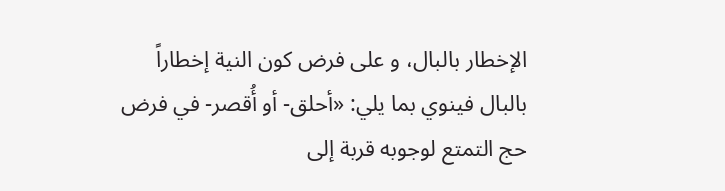الإخطار بالبال، و على فرض كون النية إخطاراً بالبال فينوي بما يلي: «أحلق- أو أُقصر- في فرض حج التمتع لوجوبه قربة إلى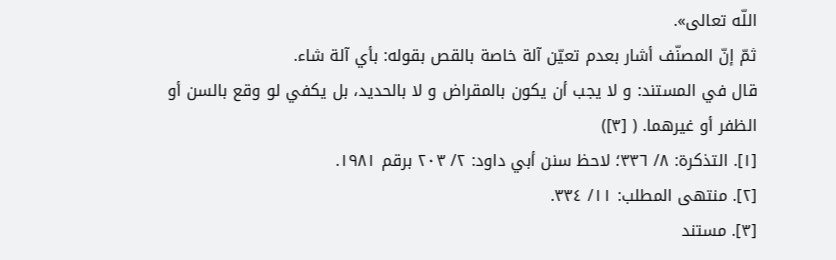اللّه تعالى».
ثمّ إنّ المصنّف أشار بعدم تعيّن آلة خاصة بالقص بقوله: بأي آلة شاء.
قال في المستند: و لا يجب أن يكون بالمقراض و لا بالحديد، بل يكفي لو وقع بالسن أو الظفر أو غيرهما. ( [٣])
[١]. التذكرة: ٨/ ٣٣٦؛ لاحظ سنن أبي داود: ٢/ ٢٠٣ برقم ١٩٨١.
[٢]. منتهى المطلب: ١١/ ٣٣٤.
[٣]. مستند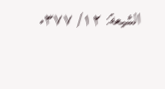الشيعة: ١٢/ ٣٧٧.